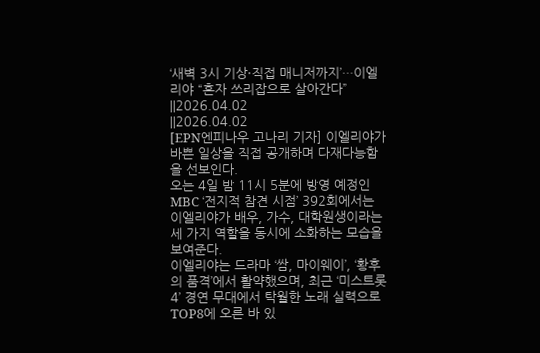‘새벽 3시 기상·직접 매니저까지’…이엘리야 “혼자 쓰리잡으로 살아간다”
||2026.04.02
||2026.04.02
[EPN엔피나우 고나리 기자] 이엘리야가 바쁜 일상을 직접 공개하며 다재다능함을 선보인다.
오는 4일 밤 11시 5분에 방영 예정인 MBC ‘전지적 참견 시점’ 392회에서는 이엘리야가 배우, 가수, 대학원생이라는 세 가지 역할을 동시에 소화하는 모습을 보여준다.
이엘리야는 드라마 ‘쌈, 마이웨이’, ‘황후의 품격’에서 활약했으며, 최근 ‘미스트롯4’ 경연 무대에서 탁월한 노래 실력으로 TOP8에 오른 바 있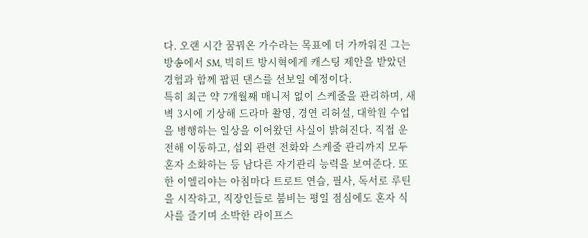다. 오랜 시간 꿈꿔온 가수라는 목표에 더 가까워진 그는 방송에서 SM, 빅히트 방시혁에게 캐스팅 제안을 받았던 경험과 함께 팝핀 댄스를 선보일 예정이다.
특히 최근 약 7개월째 매니저 없이 스케줄을 관리하며, 새벽 3시에 기상해 드라마 촬영, 경연 리허설, 대학원 수업을 병행하는 일상을 이어왔던 사실이 밝혀진다. 직접 운전해 이동하고, 섭외 관련 전화와 스케줄 관리까지 모두 혼자 소화하는 등 남다른 자기관리 능력을 보여준다. 또한 이엘리야는 아침마다 트로트 연습, 필사, 독서로 루틴을 시작하고, 직장인들로 붐비는 평일 점심에도 혼자 식사를 즐기며 소박한 라이프스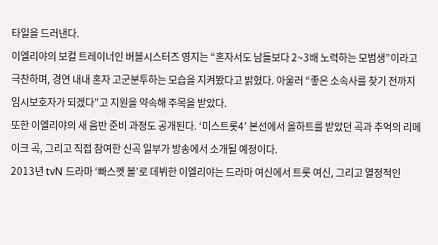타일을 드러낸다.
이엘리야의 보컬 트레이너인 버블시스터즈 영지는 “혼자서도 남들보다 2~3배 노력하는 모범생”이라고 극찬하며, 경연 내내 혼자 고군분투하는 모습을 지켜봤다고 밝혔다. 아울러 “좋은 소속사를 찾기 전까지 임시보호자가 되겠다”고 지원을 약속해 주목을 받았다.
또한 이엘리야의 새 음반 준비 과정도 공개된다. ‘미스트롯4’ 본선에서 올하트를 받았던 곡과 추억의 리메이크 곡, 그리고 직접 참여한 신곡 일부가 방송에서 소개될 예정이다.
2013년 tvN 드라마 ‘빠스껫 볼’로 데뷔한 이엘리야는 드라마 여신에서 트롯 여신, 그리고 열정적인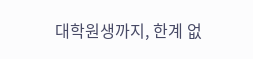대학원생까지, 한계 없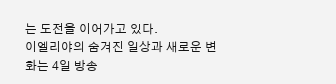는 도전을 이어가고 있다.
이엘리야의 숨겨진 일상과 새로운 변화는 4일 방송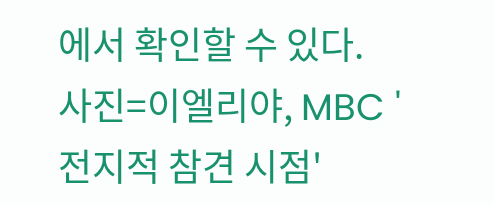에서 확인할 수 있다.
사진=이엘리야, MBC '전지적 참견 시점'